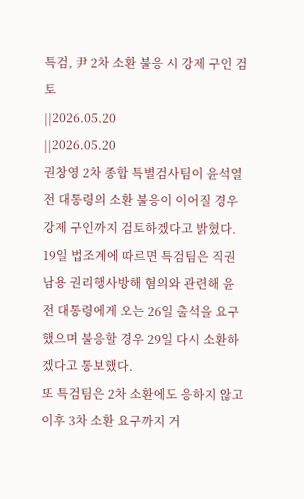특검, 尹 2차 소환 불응 시 강제 구인 검토
||2026.05.20
||2026.05.20
권창영 2차 종합 특별검사팀이 윤석열 전 대통령의 소환 불응이 이어질 경우 강제 구인까지 검토하겠다고 밝혔다.
19일 법조계에 따르면 특검팀은 직권남용 권리행사방해 혐의와 관련해 윤 전 대통령에게 오는 26일 출석을 요구했으며 불응할 경우 29일 다시 소환하겠다고 통보했다.
또 특검팀은 2차 소환에도 응하지 않고 이후 3차 소환 요구까지 거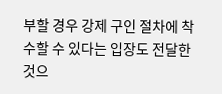부할 경우 강제 구인 절차에 착수할 수 있다는 입장도 전달한 것으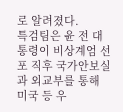로 알려졌다.
특검팀은 윤 전 대통령이 비상계엄 선포 직후 국가안보실과 외교부를 통해 미국 등 우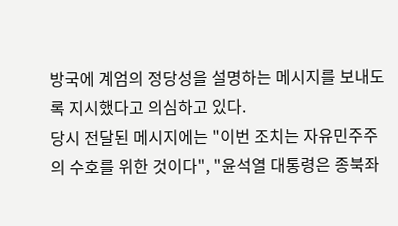방국에 계엄의 정당성을 설명하는 메시지를 보내도록 지시했다고 의심하고 있다.
당시 전달된 메시지에는 "이번 조치는 자유민주주의 수호를 위한 것이다", "윤석열 대통령은 종북좌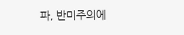파, 반미주의에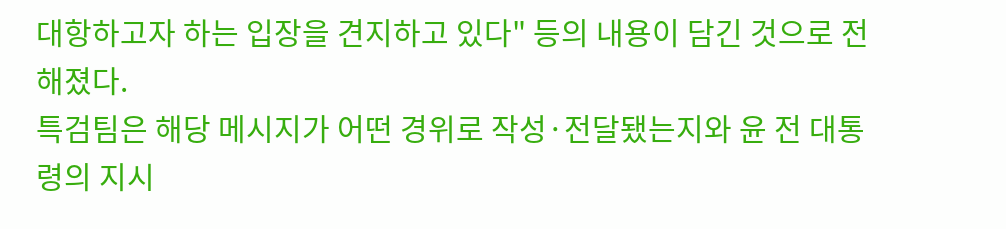대항하고자 하는 입장을 견지하고 있다" 등의 내용이 담긴 것으로 전해졌다.
특검팀은 해당 메시지가 어떤 경위로 작성·전달됐는지와 윤 전 대통령의 지시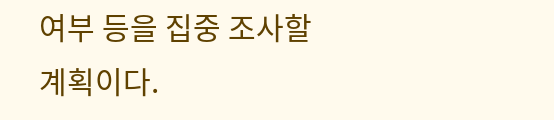여부 등을 집중 조사할 계획이다.